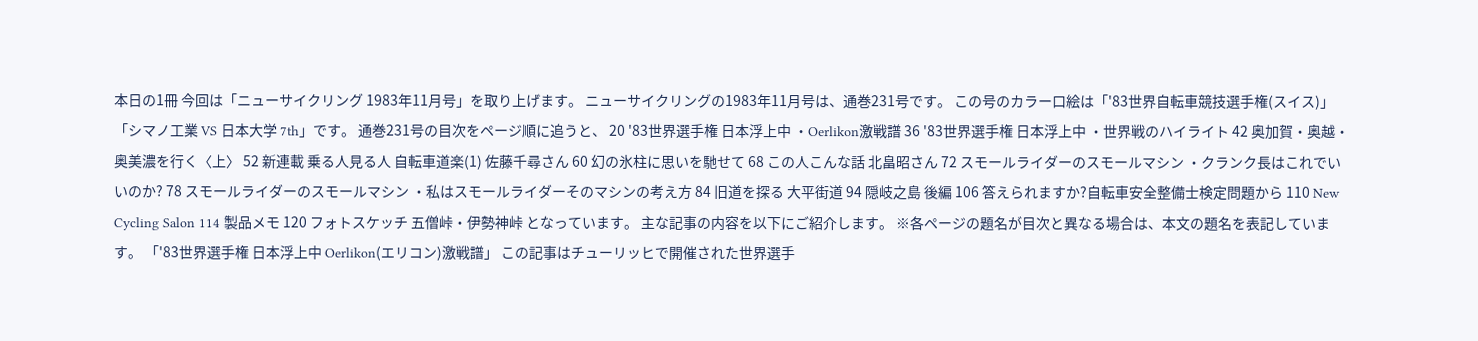本日の1冊 今回は「ニューサイクリング 1983年11月号」を取り上げます。 ニューサイクリングの1983年11月号は、通巻231号です。 この号のカラー口絵は「'83世界自転車競技選手権(スイス)」「シマノ工業 VS 日本大学 7th」です。 通巻231号の目次をページ順に追うと、 20 '83世界選手権 日本浮上中 ・Oerlikon激戦譜 36 '83世界選手権 日本浮上中 ・世界戦のハイライト 42 奥加賀・奥越・奥美濃を行く〈上〉 52 新連載 乗る人見る人 自転車道楽(1) 佐藤千尋さん 60 幻の氷柱に思いを馳せて 68 この人こんな話 北畠昭さん 72 スモールライダーのスモールマシン ・クランク長はこれでいいのか? 78 スモールライダーのスモールマシン ・私はスモールライダーそのマシンの考え方 84 旧道を探る 大平街道 94 隠岐之島 後編 106 答えられますか?自転車安全整備士検定問題から 110 New Cycling Salon 114 製品メモ 120 フォトスケッチ 五僧峠・伊勢神峠 となっています。 主な記事の内容を以下にご紹介します。 ※各ページの題名が目次と異なる場合は、本文の題名を表記しています。 「'83世界選手権 日本浮上中 Oerlikon(エリコン)激戦譜」 この記事はチューリッヒで開催された世界選手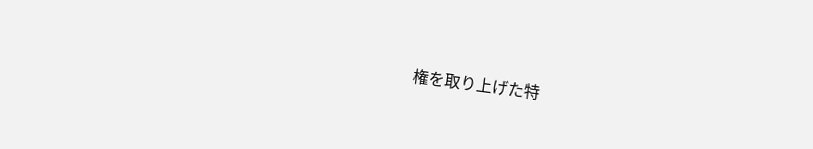権を取り上げた特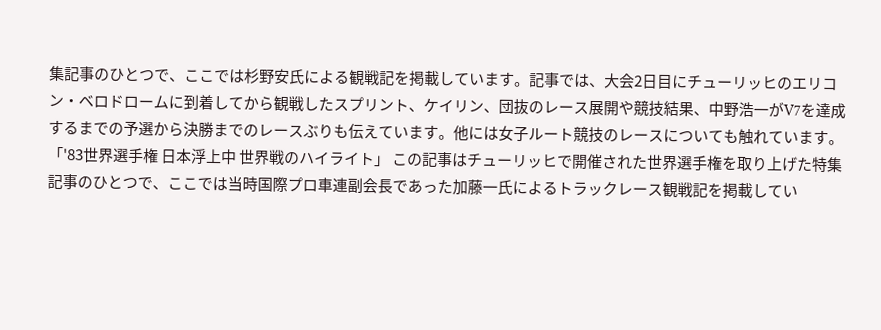集記事のひとつで、ここでは杉野安氏による観戦記を掲載しています。記事では、大会2日目にチューリッヒのエリコン・ベロドロームに到着してから観戦したスプリント、ケイリン、団抜のレース展開や競技結果、中野浩一がV7を達成するまでの予選から決勝までのレースぶりも伝えています。他には女子ルート競技のレースについても触れています。 「'83世界選手権 日本浮上中 世界戦のハイライト」 この記事はチューリッヒで開催された世界選手権を取り上げた特集記事のひとつで、ここでは当時国際プロ車連副会長であった加藤一氏によるトラックレース観戦記を掲載してい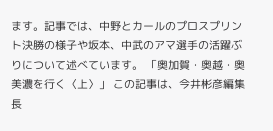ます。記事では、中野とカールのプロスプリント決勝の様子や坂本、中武のアマ選手の活躍ぶりについて述べています。 「奥加賀・奥越・奥美濃を行く〈上〉」 この記事は、今井彬彦編集長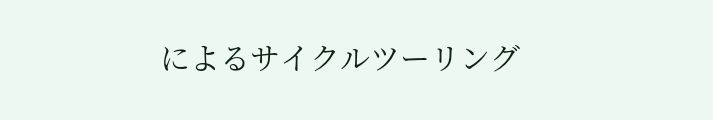によるサイクルツーリング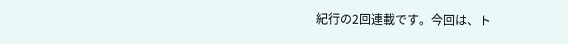紀行の2回連載です。今回は、ト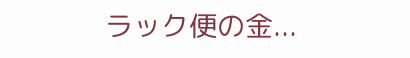ラック便の金...